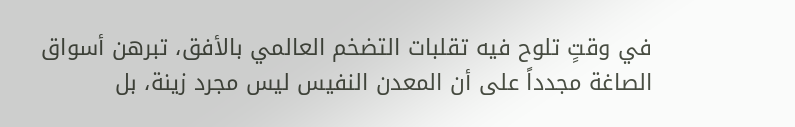في وقتٍ تلوح فيه تقلبات التضخم العالمي بالأفق، تبرهن أسواق الصاغة مجدداً على أن المعدن النفيس ليس مجرد زينة، بل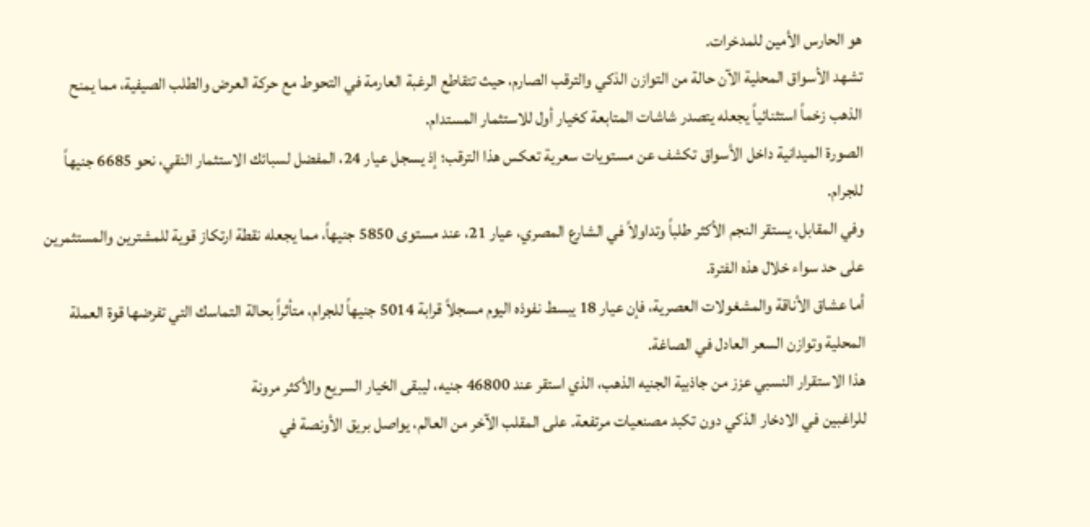هو الحارس الأمين للمدخرات.
تشهد الأسواق المحلية الآن حالة من التوازن الذكي والترقب الصارم، حيث تتقاطع الرغبة العارمة في التحوط مع حركة العرض والطلب الصيفية، مما يمنح الذهب زخماً استثنائياً يجعله يتصدر شاشات المتابعة كخيار أول للاستثمار المستدام.
الصورة الميدانية داخل الأسواق تكشف عن مستويات سعرية تعكس هذا الترقب؛ إذ يسجل عيار 24، المفضل لسبائك الاستثمار النقي، نحو 6685 جنيهاً للجرام.
وفي المقابل، يستقر النجم الأكثر طلباً وتداولاً في الشارع المصري، عيار 21، عند مستوى 5850 جنيهاً، مما يجعله نقطة ارتكاز قوية للمشترين والمستثمرين على حد سواء خلال هذه الفترة.
أما عشاق الأناقة والمشغولات العصرية، فإن عيار 18 يبسط نفوذه اليوم مسجلاً قرابة 5014 جنيهاً للجرام، متأثراً بحالة التماسك التي تفرضها قوة العملة المحلية وتوازن السعر العادل في الصاغة.
هذا الاستقرار النسبي عزز من جاذبية الجنيه الذهب، الذي استقر عند 46800 جنيه، ليبقى الخيار السريع والأكثر مرونة
للراغبين في الادخار الذكي دون تكبد مصنعيات مرتفعة. على المقلب الآخر من العالم، يواصل بريق الأونصة في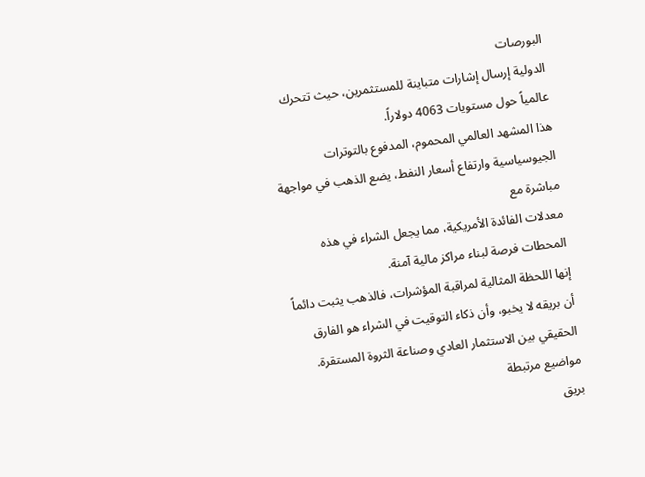البورصات
الدولية إرسال إشارات متباينة للمستثمرين، حيث تتحرك عالمياً حول مستويات 4063 دولاراً.
هذا المشهد العالمي المحموم، المدفوع بالتوترات الجيوسياسية وارتفاع أسعار النفط، يضع الذهب في مواجهة مباشرة مع
معدلات الفائدة الأمريكية، مما يجعل الشراء في هذه المحطات فرصة لبناء مراكز مالية آمنة.
إنها اللحظة المثالية لمراقبة المؤشرات، فالذهب يثبت دائماً أن بريقه لا يخبو، وأن ذكاء التوقيت في الشراء هو الفارق الحقيقي بين الاستثمار العادي وصناعة الثروة المستقرة.
مواضيع مرتبطة
بريق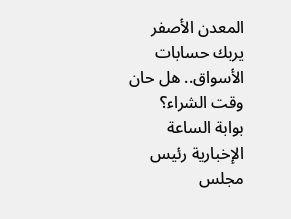المعدن الأصفر يربك حسابات الأسواق.. هل حان وقت الشراء؟
بوابة الساعة الإخبارية رئيس مجلس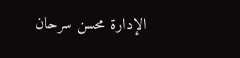الإدارة محسن سرحان